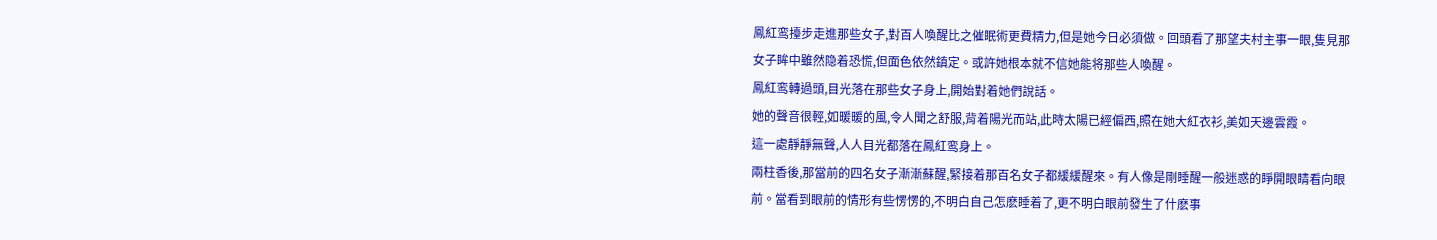鳳紅鸾擡步走進那些女子,對百人喚醒比之催眠術更費精力,但是她今日必須做。回頭看了那望夫村主事一眼,隻見那女子眸中雖然隐着恐慌,但面色依然鎮定。或許她根本就不信她能将那些人喚醒。
鳳紅鸾轉過頭,目光落在那些女子身上,開始對着她們說話。
她的聲音很輕,如暖暖的風,令人聞之舒服,背着陽光而站,此時太陽已經偏西,照在她大紅衣衫,美如天邊雲霞。
這一處靜靜無聲,人人目光都落在鳳紅鸾身上。
兩柱香後,那當前的四名女子漸漸蘇醒,緊接着那百名女子都緩緩醒來。有人像是剛睡醒一般迷惑的睜開眼睛看向眼前。當看到眼前的情形有些愣愣的,不明白自己怎麽睡着了,更不明白眼前發生了什麽事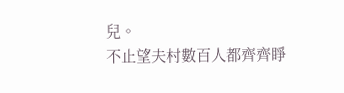兒。
不止望夫村數百人都齊齊睜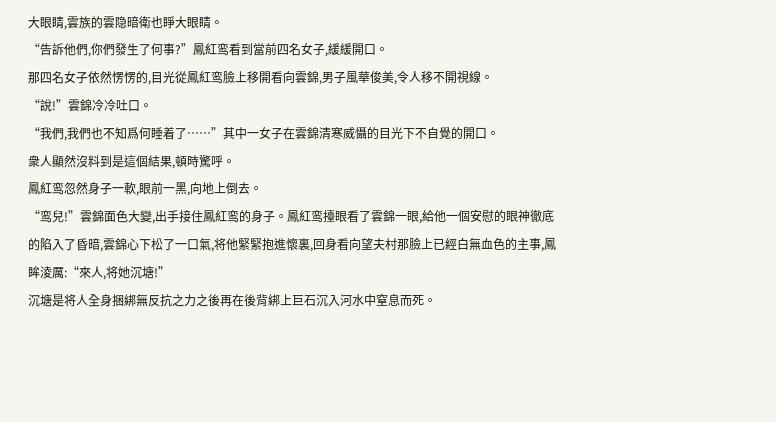大眼睛,雲族的雲隐暗衛也睜大眼睛。
“告訴他們,你們發生了何事?”鳳紅鸾看到當前四名女子,緩緩開口。
那四名女子依然愣愣的,目光從鳳紅鸾臉上移開看向雲錦,男子風華俊美,令人移不開視線。
“說!”雲錦冷冷吐口。
“我們,我們也不知爲何睡着了……”其中一女子在雲錦清寒威懾的目光下不自覺的開口。
衆人顯然沒料到是這個結果,頓時驚呼。
鳳紅鸾忽然身子一軟,眼前一黑,向地上倒去。
“鸾兒!”雲錦面色大變,出手接住鳳紅鸾的身子。鳳紅鸾擡眼看了雲錦一眼,給他一個安慰的眼神徹底的陷入了昏暗,雲錦心下松了一口氣,将他緊緊抱進懷裏,回身看向望夫村那臉上已經白無血色的主事,鳳眸淩厲:“來人,将她沉塘!”
沉塘是将人全身捆綁無反抗之力之後再在後背綁上巨石沉入河水中窒息而死。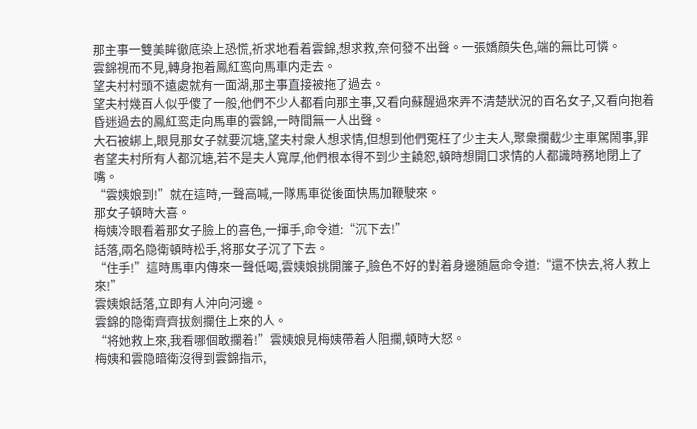那主事一雙美眸徹底染上恐慌,祈求地看着雲錦,想求救,奈何發不出聲。一張嬌顔失色,端的無比可憐。
雲錦視而不見,轉身抱着鳳紅鸾向馬車内走去。
望夫村村頭不遠處就有一面湖,那主事直接被拖了過去。
望夫村幾百人似乎傻了一般,他們不少人都看向那主事,又看向蘇醒過來弄不清楚狀況的百名女子,又看向抱着昏迷過去的鳳紅鸾走向馬車的雲錦,一時間無一人出聲。
大石被綁上,眼見那女子就要沉塘,望夫村衆人想求情,但想到他們冤枉了少主夫人,聚衆攔截少主車駕鬧事,罪者望夫村所有人都沉塘,若不是夫人寬厚,他們根本得不到少主饒恕,頓時想開口求情的人都識時務地閉上了嘴。
“雲姨娘到!”就在這時,一聲高喊,一隊馬車從後面快馬加鞭駛來。
那女子頓時大喜。
梅姨冷眼看着那女子臉上的喜色,一揮手,命令道:“沉下去!”
話落,兩名隐衛頓時松手,将那女子沉了下去。
“住手!”這時馬車内傳來一聲低喝,雲姨娘挑開簾子,臉色不好的對着身邊随扈命令道:“還不快去,将人救上來!”
雲姨娘話落,立即有人沖向河邊。
雲錦的隐衛齊齊拔劍攔住上來的人。
“将她救上來,我看哪個敢攔着!”雲姨娘見梅姨帶着人阻攔,頓時大怒。
梅姨和雲隐暗衛沒得到雲錦指示,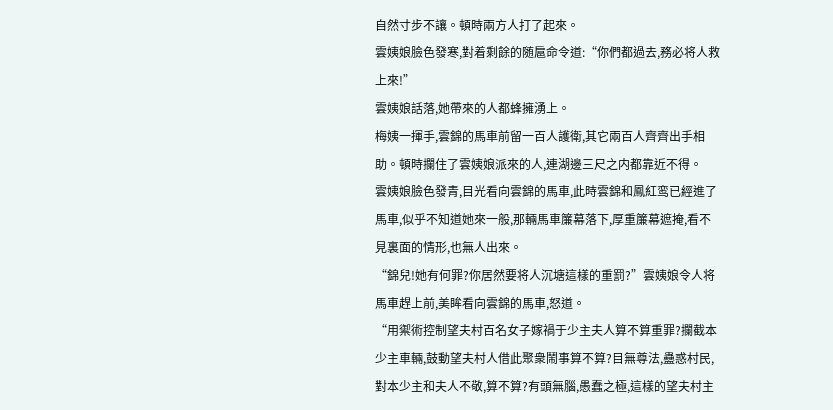自然寸步不讓。頓時兩方人打了起來。
雲姨娘臉色發寒,對着剩餘的随扈命令道:“你們都過去,務必将人救上來!”
雲姨娘話落,她帶來的人都蜂擁湧上。
梅姨一揮手,雲錦的馬車前留一百人護衛,其它兩百人齊齊出手相助。頓時攔住了雲姨娘派來的人,連湖邊三尺之内都靠近不得。
雲姨娘臉色發青,目光看向雲錦的馬車,此時雲錦和鳳紅鸾已經進了馬車,似乎不知道她來一般,那輛馬車簾幕落下,厚重簾幕遮掩,看不見裏面的情形,也無人出來。
“錦兒!她有何罪?你居然要将人沉塘這樣的重罰?”雲姨娘令人将馬車趕上前,美眸看向雲錦的馬車,怒道。
“用禦術控制望夫村百名女子嫁禍于少主夫人算不算重罪?攔截本少主車輛,鼓動望夫村人借此聚衆鬧事算不算?目無尊法,蠱惑村民,對本少主和夫人不敬,算不算?有頭無腦,愚蠢之極,這樣的望夫村主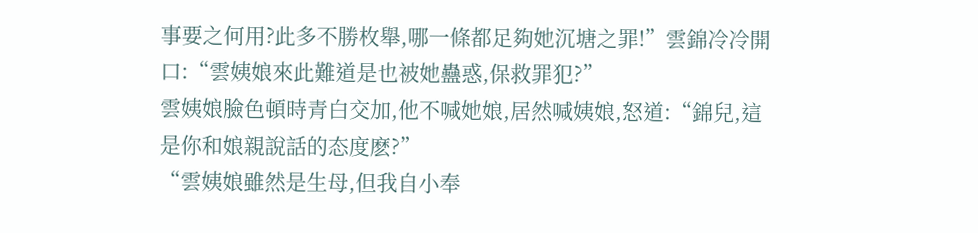事要之何用?此多不勝枚舉,哪一條都足夠她沉塘之罪!”雲錦冷冷開口:“雲姨娘來此難道是也被她蠱惑,保救罪犯?”
雲姨娘臉色頓時青白交加,他不喊她娘,居然喊姨娘,怒道:“錦兒,這是你和娘親說話的态度麽?”
“雲姨娘雖然是生母,但我自小奉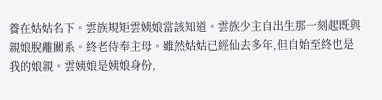養在姑姑名下。雲族規矩雲姨娘當該知道。雲族少主自出生那一刻起既與親娘脫離關系。終老侍奉主母。雖然姑姑已經仙去多年,但自始至終也是我的娘親。雲姨娘是姨娘身份,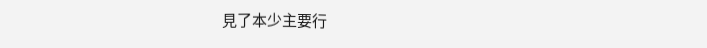見了本少主要行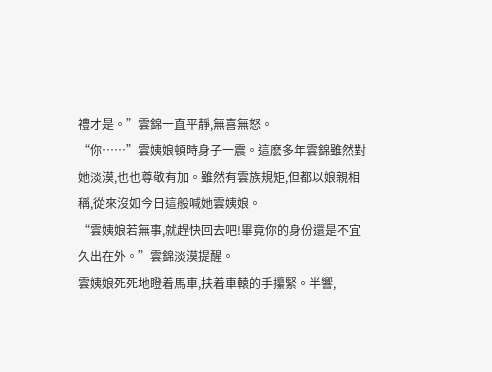禮才是。”雲錦一直平靜,無喜無怒。
“你……”雲姨娘頓時身子一震。這麽多年雲錦雖然對她淡漠,也也尊敬有加。雖然有雲族規矩,但都以娘親相稱,從來沒如今日這般喊她雲姨娘。
“雲姨娘若無事,就趕快回去吧!畢竟你的身份還是不宜久出在外。”雲錦淡漠提醒。
雲姨娘死死地瞪着馬車,扶着車轅的手攥緊。半響,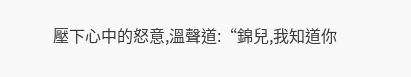壓下心中的怒意,溫聲道:“錦兒,我知道你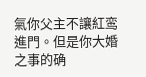氣你父主不讓紅鸾進門。但是你大婚之事的确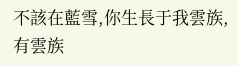不該在藍雪,你生長于我雲族,有雲族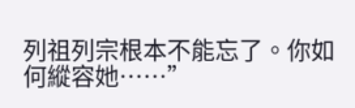列祖列宗根本不能忘了。你如何縱容她……”